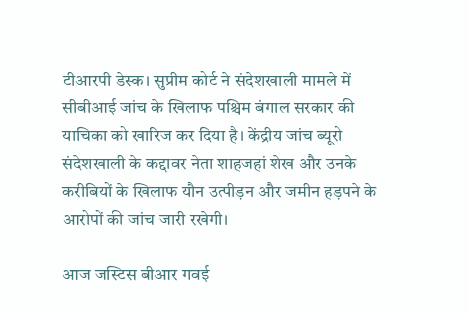टीआरपी डेस्क। सुप्रीम कोर्ट ने संदेशखाली मामले में सीबीआई जांच के खिलाफ पश्चिम बंगाल सरकार की याचिका को खारिज कर दिया है। केंद्रीय जांच ब्यूरो संदेशखाली के कद्दावर नेता शाहजहां शेख और उनके करीबियों के खिलाफ यौन उत्पीड़न और जमीन हड़पने के आरोपों की जांच जारी रखेगी।

आज जस्टिस बीआर गवई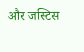और जस्टिस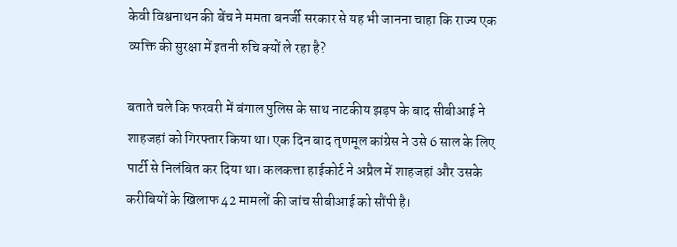केवी विश्वनाथन की बेंच ने ममता बनर्जी सरकार से यह भी जानना चाहा कि राज्य एक व्यक्ति की सुरक्षा में इतनी रुचि क्यों ले रहा है?

बताते चले कि फरवरी में बंगाल पुलिस के साथ नाटकीय झड़प के बाद सीबीआई ने शाहजहां को गिरफ्तार किया था। एक दिन बाद तृणमूल कांग्रेस ने उसे 6 साल के लिए पार्टी से निलंबित कर दिया था। कलकत्ता हाईकोर्ट ने अप्रैल में शाहजहां और उसके करीबियों के खिलाफ 42 मामलों की जांच सीबीआई को सौंपी है।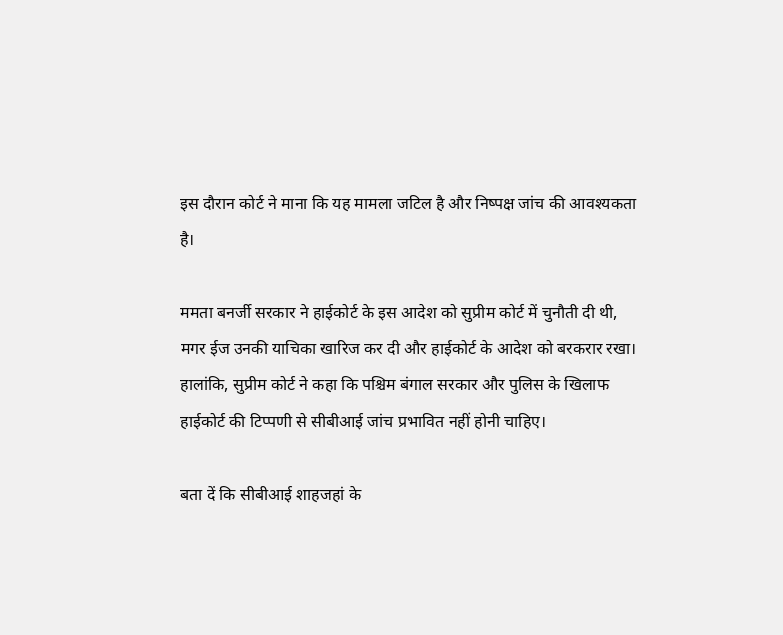इस दौरान कोर्ट ने माना कि यह मामला जटिल है और निष्पक्ष जांच की आवश्यकता है।

ममता बनर्जी सरकार ने हाईकोर्ट के इस आदेश को सुप्रीम कोर्ट में चुनौती दी थी,
मगर ईज उनकी याचिका खारिज कर दी और हाईकोर्ट के आदेश को बरकरार रखा। हालांकि, सुप्रीम कोर्ट ने कहा कि पश्चिम बंगाल सरकार और पुलिस के खिलाफ हाईकोर्ट की टिप्पणी से सीबीआई जांच प्रभावित नहीं होनी चाहिए।

बता दें कि सीबीआई शाहजहां के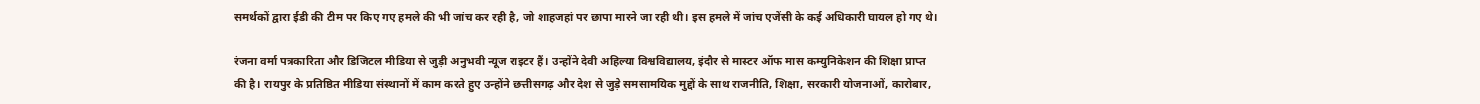समर्थकों द्वारा ईडी की टीम पर किए गए हमले की भी जांच कर रही है, जो शाहजहां पर छापा मारने जा रही थी। इस हमले में जांच एजेंसी के कई अधिकारी घायल हो गए थे।

रंजना वर्मा पत्रकारिता और डिजिटल मीडिया से जुड़ी अनुभवी न्यूज राइटर हैं। उन्होंने देवी अहिल्या विश्वविद्यालय, इंदौर से मास्टर ऑफ मास कम्युनिकेशन की शिक्षा प्राप्त की है। रायपुर के प्रतिष्ठित मीडिया संस्थानों में काम करते हुए उन्होंने छत्तीसगढ़ और देश से जुड़े समसामयिक मुद्दों के साथ राजनीति, शिक्षा, सरकारी योजनाओं, कारोबार,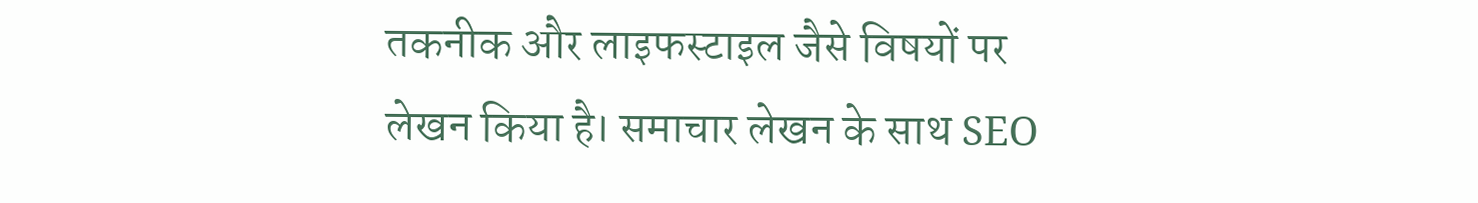तकनीक और लाइफस्टाइल जैसे विषयों पर लेखन किया है। समाचार लेखन के साथ SEO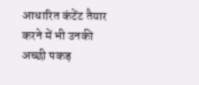आधारित कंटेंट तैयार करने में भी उनकी अच्छी पकड़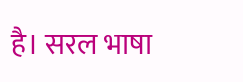है। सरल भाषा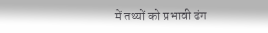में तथ्यों को प्रभावी ढंग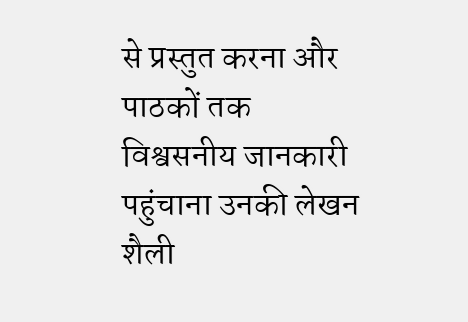से प्रस्तुत करना और पाठकों तक विश्वसनीय जानकारी पहुंचाना उनकी लेखन शैली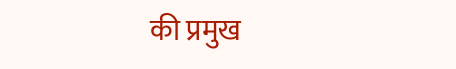की प्रमुख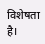विशेषता है।